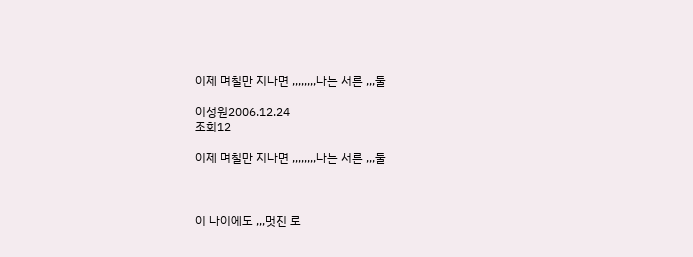이제 며칠만 지나면 ,,,,,,,,나는 서른 ,,,둘

이성원2006.12.24
조회12

이제 며칠만 지나면 ,,,,,,,,나는 서른 ,,,둘



이 나이에도 ,,,멋진 로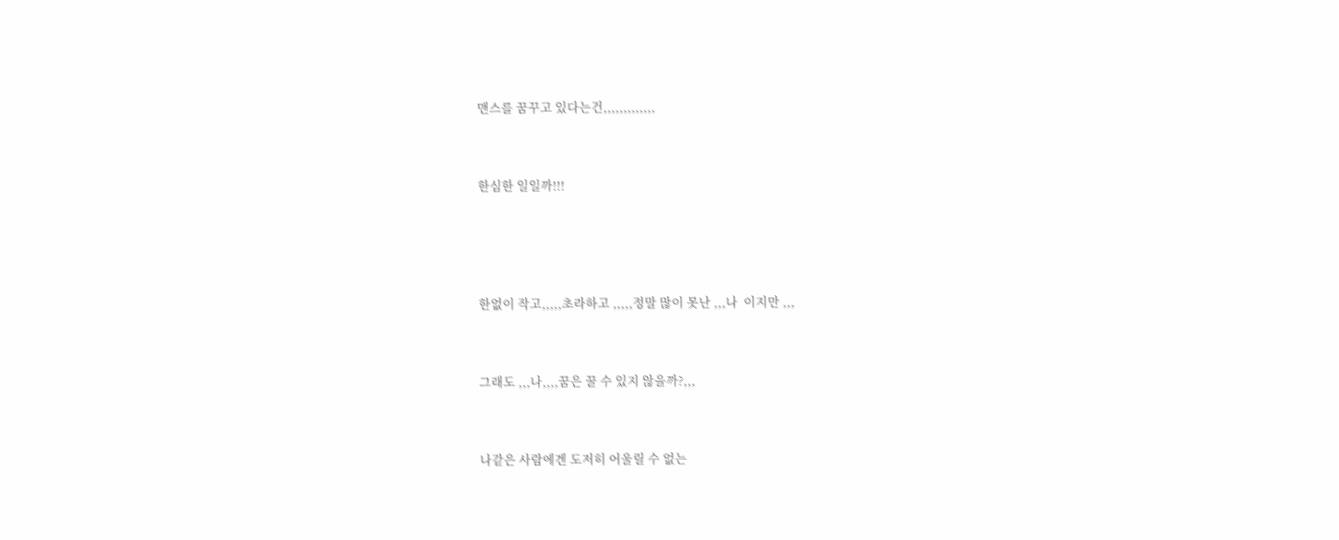맨스를 꿈꾸고 있다는건,,,,,,,,,,,,,



한심한 일일까!!!





한없이 작고,,,,,초라하고 ,,,,,정말 많이 못난 ,,,나  이지만 ,,,



그래도 ,,,나,,,,꿈은 꿀 수 있지 않을까?,,,



나같은 사람에겐 도저히 어울릴 수 없는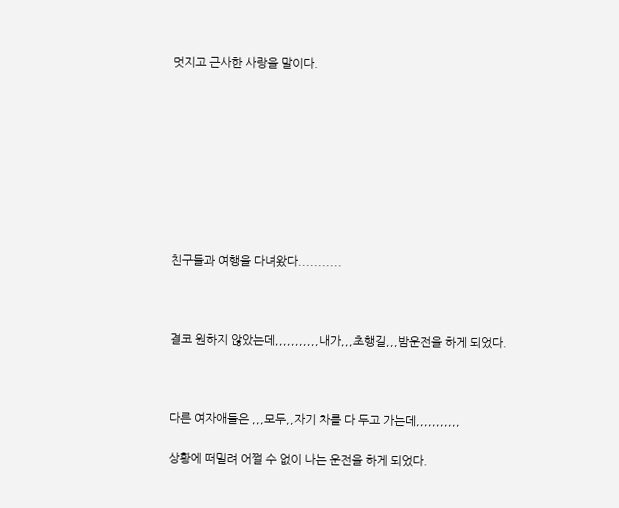멋지고 근사한 사랑을 말이다.









친구들과 여행을 다녀왔다...........



결코 원하지 않았는데,,,,,,,,,,,내가,,,초행길,,,밤운전을 하게 되었다.



다른 여자애들은 ,,,모두,,자기 차를 다 두고 가는데,,,,,,,,,,,

상황에 떠밀려 어쩔 수 없이 나는 운전을 하게 되었다.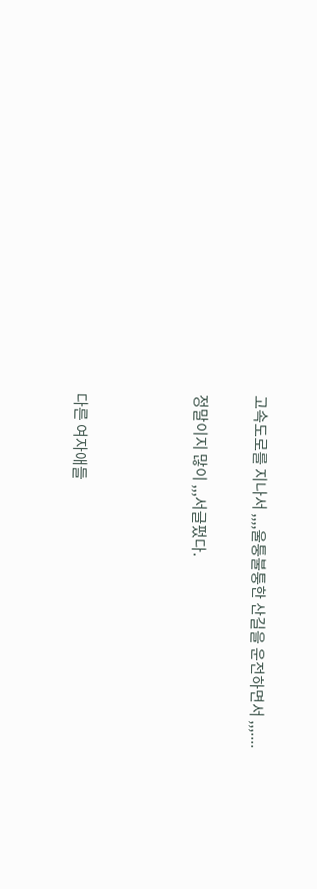고속도로를 지나서 ,,,,울퉁불퉁한 산길을 운전하면서 ,,,....

정말이지 많이 ,,,서글펐다.



다른 여자애들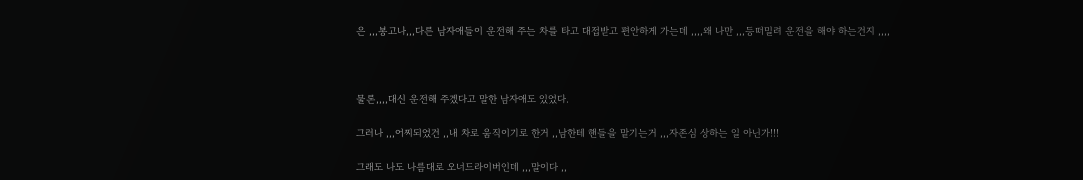은 ,,,봉고나,,,다른 남자애들이 운전해 주는 차를 타고 대접받고 편안하게 가는데 ,,,,왜 나만 ,,,등떠밀려 운전을 해야 하는건지 ,,,,



물론,,,,대신 운전해 주겠다고 말한 남자애도 있었다.

그러나 ,,,어찌되었건 ,,내 차로 움직이기로 한거 ,,남한테 핸들을 맡기는거 ,,,자존심 상하는 일 아닌가!!!

그래도 나도 나름대로 오너드라이버인데 ,,,말이다 ,,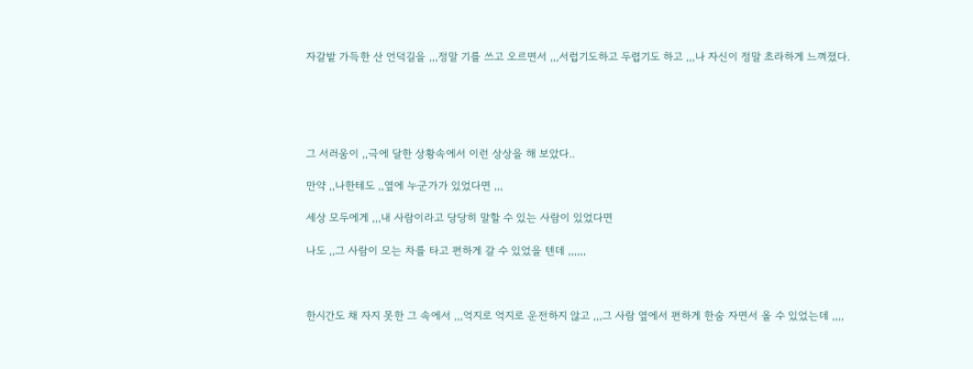자갈밭 가득한 산 언덕길을 ,,,정말 기를 쓰고 오르면서 ,,,서럽기도하고 두렵기도 하고 ,,,나 자신이 정말 초라하게 느껴졌다.





그 서러움이 ,,극에 달한 상황속에서 이런 상상을 해 보았다..

만약 ,,나한테도 ,,옆에 누군가가 있었다면 ,,,

세상 모두에게 ,,,내 사람이라고 당당히 말할 수 있는 사람이 있었다면

나도 ,,그 사람이 모는 차를 타고 편하게 갈 수 있었을 텐데 ,,,,,,



한시간도 채 자지 못한 그 속에서 ,,,억지로 억지로 운전하지 않고 ,,,그 사람 옆에서 편하게 한숨 자면서 올 수 있었는데 ,,,,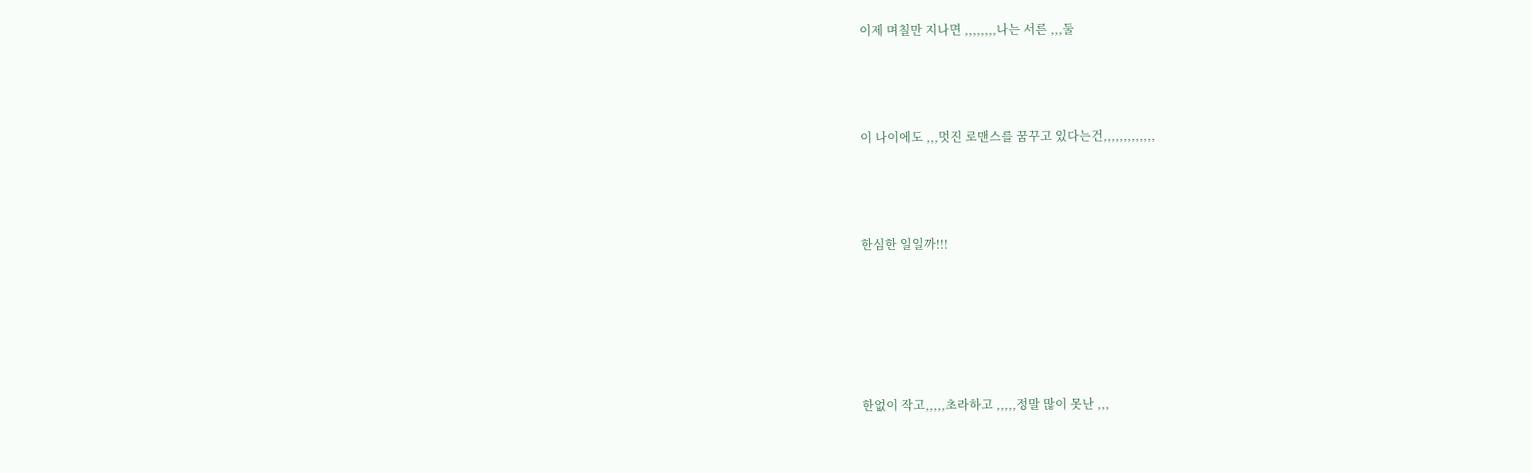이제 며칠만 지나면 ,,,,,,,,나는 서른 ,,,둘



이 나이에도 ,,,멋진 로맨스를 꿈꾸고 있다는건,,,,,,,,,,,,,



한심한 일일까!!!





한없이 작고,,,,,초라하고 ,,,,,정말 많이 못난 ,,,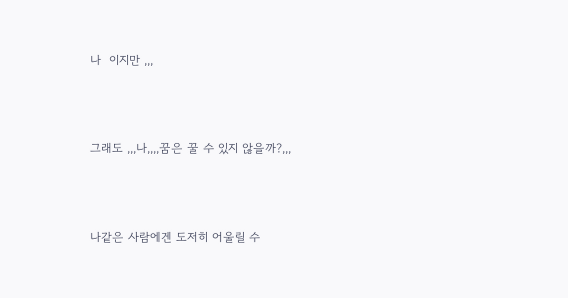나  이지만 ,,,



그래도 ,,,나,,,,꿈은 꿀 수 있지 않을까?,,,



나같은 사람에겐 도저히 어울릴 수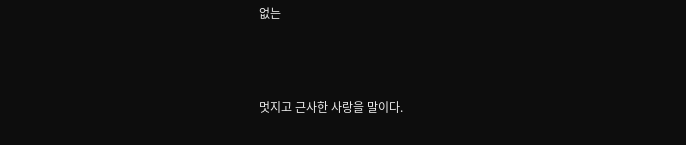없는



멋지고 근사한 사랑을 말이다.